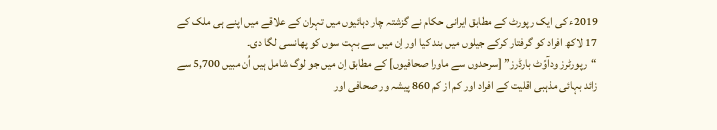2019ء کی ایک رپورٹ کے مطابق ایرانی حکام نے گزشتہ چار دہائیوں میں تہران کے علاقے میں اپنے ہی ملک کے 17 لاکھ افراد کو گرفتار کرکے جیلوں میں بند کیا اور اِن میں سے بہت سوں کو پھانسی لگا دی۔
“رپورٹرز ودآوًٹ بارڈرز” [سرحدوں سے ماورا صحافیوں] کے مطابق اِن میں جو لوگ شامل ہیں اُن مبیں 5,700 سے زائد بہائی مذہبی اقلیت کے افراد اور کم از کم 860 پیشہ ور صحافی اور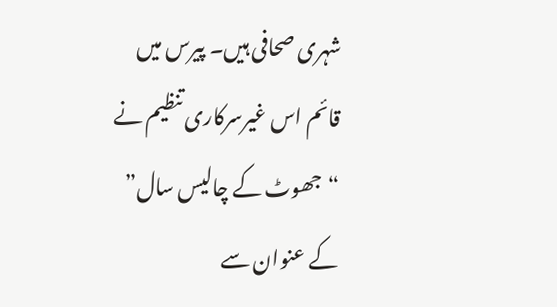شہری صحافی ہیں۔ پیرس میں قائم اس غیرسرکاری تنظیم نے “جھوٹ کے چالیس سال” کے عنوان سے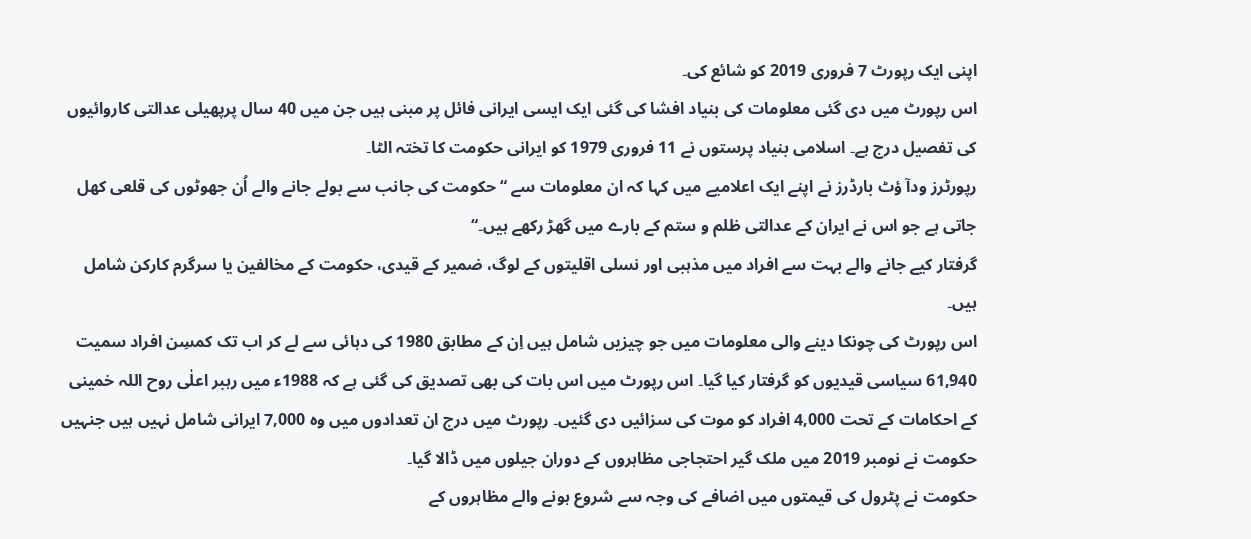اپنی ایک رپورٹ 7 فروری 2019 کو شائع کی۔
اس رپورٹ میں دی گئی معلومات کی بنیاد افشا کی گئی ایک ایسی ایرانی فائل پر مبنی ہیں جن میں 40 سال پرپھیلی عدالتی کاروائیوں کی تفصیل درج ہے۔ اسلامی بنیاد پرستوں نے 11 فروری 1979 کو ایرانی حکومت کا تختہ الٹا۔
رپورٹرز ودآ ؤٹ بارڈرز نے اپنے ایک اعلامیے میں کہا کہ ان معلومات سے “حکومت کی جانب سے بولے جانے والے اُن جھوٹوں کی قلعی کھل جاتی ہے جو اس نے ایران کے عدالتی ظلم و ستم کے بارے میں گھڑ رکھے ہیں۔“
گرفتار کیے جانے والے بہت سے افراد میں مذہبی اور نسلی اقلیتوں کے لوگ، ضمیر کے قیدی، حکومت کے مخالفین یا سرگرم کارکن شامل ہیں۔
اس رپورٹ کی چونکا دینے والی معلومات میں جو چیزیں شامل ہیں اِن کے مطابق 1980 کی دہائی سے لے کر اب تک کمسِن افراد سمیت 61,940 سیاسی قیدیوں کو گرفتار کیا گیا۔ اس رپورٹ میں اس بات کی بھی تصدیق کی گئی ہے کہ 1988ء میں رہبر اعلٰی روح اللہ خمینی کے احکامات کے تحت 4,000 افراد کو موت کی سزائیں دی گئیں۔ رپورٹ میں درج ان تعدادوں میں وہ 7,000 ایرانی شامل نہیں ہیں جنہیں حکومت نے نومبر 2019 میں ملک گیر احتجاجی مظاہروں کے دوران جیلوں میں ڈالا گیا۔
حکومت نے پٹرول کی قیمتوں میں اضافے کی وجہ سے شروع ہونے والے مظاہروں کے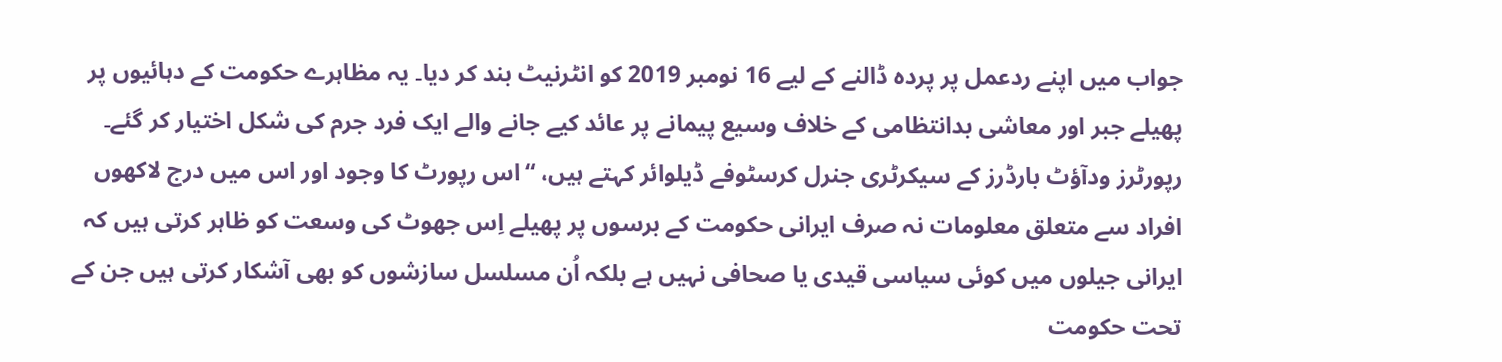جواب میں اپنے ردعمل پر پردہ ڈالنے کے لیے 16 نومبر 2019 کو انٹرنیٹ بند کر دیا۔ یہ مظاہرے حکومت کے دہائیوں پر پھیلے جبر اور معاشی بدانتظامی کے خلاف وسیع پیمانے پر عائد کیے جانے والے ایک فرد جرم کی شکل اختیار کر گئے۔
رپورٹرز ودآؤٹ بارڈرز کے سیکرٹری جنرل کرسٹوفے ڈیلوائر کہتے ہیں، “اس رپورٹ کا وجود اور اس میں درج لاکھوں افراد سے متعلق معلومات نہ صرف ایرانی حکومت کے برسوں پر پھیلے اِس جھوٹ کی وسعت کو ظاہر کرتی ہیں کہ ایرانی جیلوں میں کوئی سیاسی قیدی یا صحافی نہیں ہے بلکہ اُن مسلسل سازشوں کو بھی آشکار کرتی ہیں جن کے تحت حکومت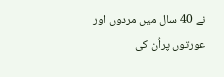نے 40 سال میں مردوں اور عورتوں پراُن کی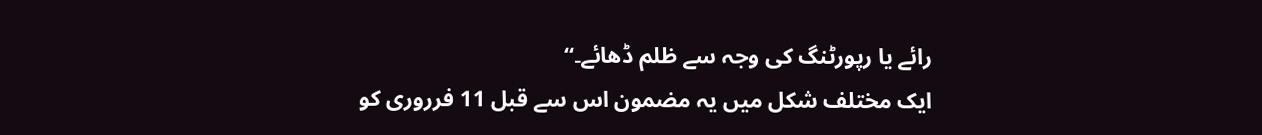رائے یا رپورٹنگ کی وجہ سے ظلم ڈھائے۔“
ایک مختلف شکل میں یہ مضمون اس سے قبل 11 فرروری کو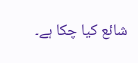شائع کیا چکا ہے۔